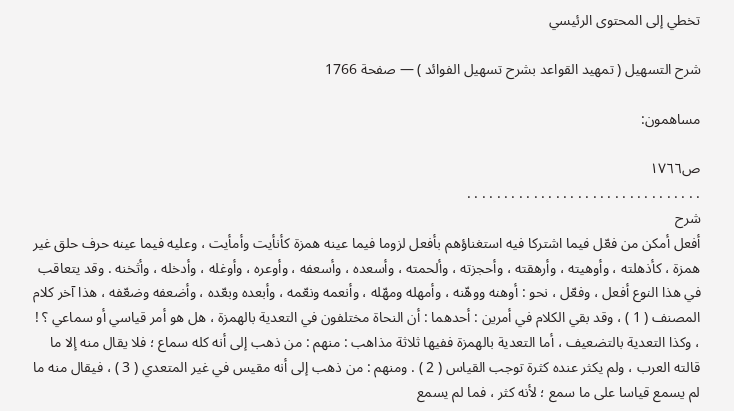تخطي إلى المحتوى الرئيسي

شرح التسهيل ( تمهيد القواعد بشرح تسهيل الفوائد ) — صفحة 1766

مساهمون:

ص١٧٦٦
. . . . . . . . . . . . . . . . . . . . . . . . . . . . . . . .
شرح
أفعل أمكن من فعّل فيما اشتركا فيه استغناؤهم بأفعل لزوما فيما عينه همزة كأنأيت وأمأيت ، وعليه فيما عينه حرف حلق غير همزة ، كأذهلته ، وأوهيته ، وأرهقته ، وأحجزته ، وألحمته ، وأسعده ، وأسعفه ، وأوعره ، وأوغله ، وأدخله ، وأثخنه . وقد يتعاقب في هذا النوع أفعل ، وفعّل ، نحو : أوهنه ووهّنه ، وأمهله ومهّله ، وأنعمه ونعّمه ، وأبعده وبعّده ، وأضعفه وضعّفه ، هذا آخر كلام المصنف ( 1 ) ، وقد بقي الكلام في أمرين : أحدهما : أن النحاة مختلفون في التعدية بالهمزة ، هل هو أمر قياسي أو سماعي ؟ ! ، وكذا التعدية بالتضعيف ، أما التعدية بالهمزة ففيها ثلاثة مذاهب : منهم : من ذهب إلى أنه كله سماع ؛ فلا يقال منه إلا ما قالته العرب ، ولم يكثر عنده كثرة توجب القياس ( 2 ) . ومنهم : من ذهب إلى أنه مقيس في غير المتعدي ( 3 ) ، فيقال منه ما لم يسمع قياسا على ما سمع ؛ لأنه كثر ، فما لم يسمع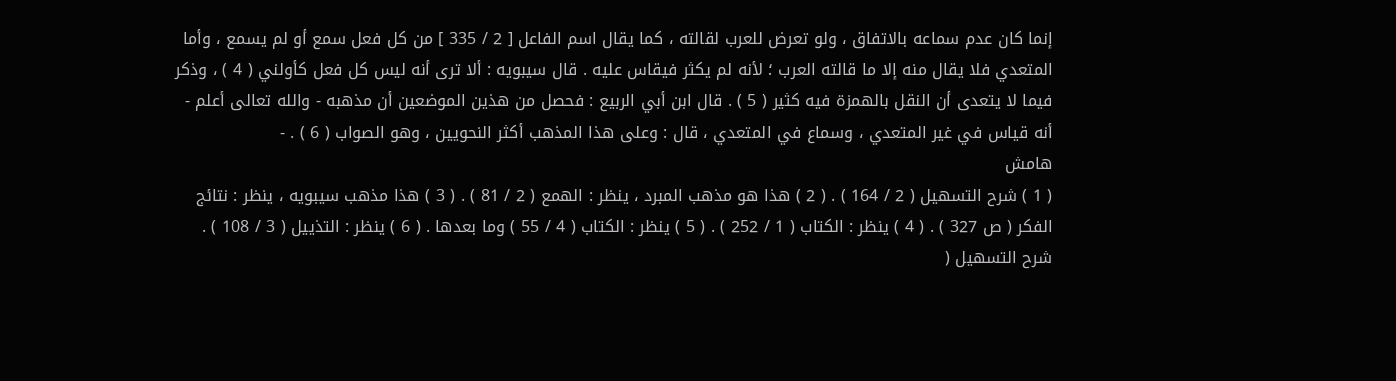إنما كان عدم سماعه بالاتفاق ، ولو تعرض للعرب لقالته ، كما يقال اسم الفاعل [ 2 / 335 ] من كل فعل سمع أو لم يسمع ، وأما المتعدي فلا يقال منه إلا ما قالته العرب ؛ لأنه لم يكثر فيقاس عليه . قال سيبويه : ألا ترى أنه ليس كل فعل كأولني ( 4 ) ، وذكر فيما لا يتعدى أن النقل بالهمزة فيه كثير ( 5 ) . قال ابن أبي الربيع : فحصل من هذين الموضعين أن مذهبه - والله تعالى أعلم - أنه قياس في غير المتعدي ، وسماع في المتعدي ، قال : وعلى هذا المذهب أكثر النحويين ، وهو الصواب ( 6 ) . -
هامش
( 1 ) شرح التسهيل ( 2 / 164 ) . ( 2 ) هذا هو مذهب المبرد ، ينظر : الهمع ( 2 / 81 ) . ( 3 ) هذا مذهب سيبويه ، ينظر : نتائج الفكر ( ص 327 ) . ( 4 ) ينظر : الكتاب ( 1 / 252 ) . ( 5 ) ينظر : الكتاب ( 4 / 55 ) وما بعدها . ( 6 ) ينظر : التذييل ( 3 / 108 ) .
شرح التسهيل (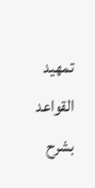تمهيد القواعد بشرح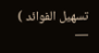تسهيل الفوائد ) —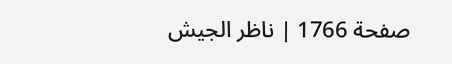صفحة 1766 | ناظر الجيش